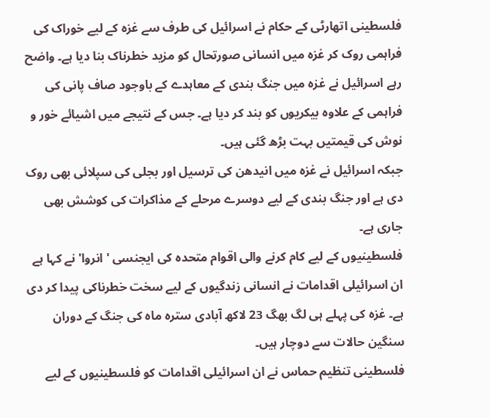فلسطینی اتھارٹی کے حکام نے اسرائیل کی طرف سے غزہ کے لیے خوراک کی فراہمی روک کر غزہ میں انسانی صورتحال کو مزید خطرناک بنا دیا ہے۔ واضح رہے اسرائیل نے غزہ میں جنگ بندی کے معاہدے کے باوجود صاف پانی کی فراہمی کے علاوہ بیکریوں کو بند کر دیا ہے۔ جس کے نتیجے میں اشیائے خور و نوش کی قیمتیں بہت بڑھ گئی ہیں۔
جبکہ اسرائیل نے غزہ میں انیدھن کی ترسیل اور بجلی کی سپلائی بھی روک دی ہے اور جنگ بندی کے لیے دوسرے مرحلے کے مذاکرات کی کوشش بھی جاری ہے۔
فلسطینیوں کے لیے کام کرنے والی اقوام متحدہ کی ایجنسی ' انروا' نے کہا ہے ان اسرائیلی اقدامات نے انسانی زندگیوں کے لیے سخت خطرناکی پیدا کر دی ہے۔ غزہ کی پہلے ہی لگ بھگ 23 لاکھ آبادی سترہ ماہ کی جنگ کے دوران سنگین حالات سے دوچار ہیں۔
فلسطینی تنظیم حماس نے ان اسرائیلی اقدامات کو فلسطینیوں کے لیے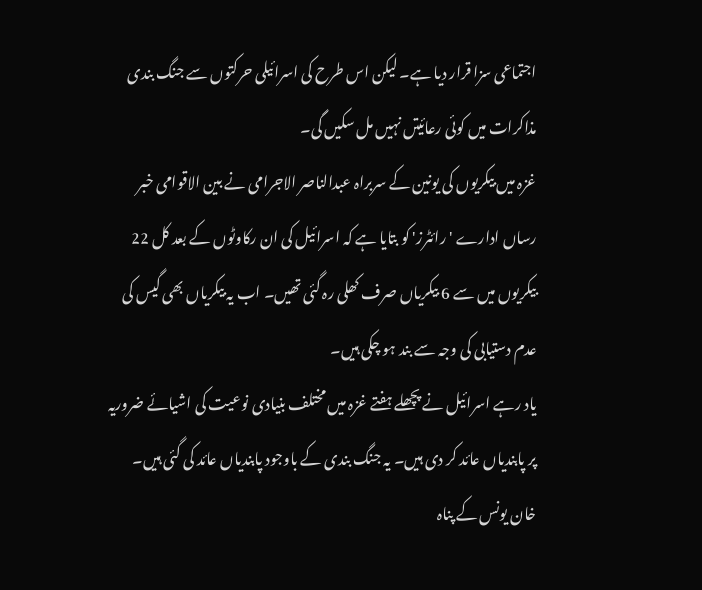اجتماعی سزا قرار دیا ہے۔ لیکن اس طرح کی اسرائیلی حرکتوں سے جنگ بندی مذاکرات میں کوئی رعائیتں نہیں مل سکیں گی۔
غزہ میں بیکریوں کی یونین کے سربراہ عبدالناصر الاجرامی نے بین الاقوامی خبر رساں ادارے ' رائٹرز' کو بتایا ہے کہ اسرائیل کی ان رکاوٹوں کے بعد کل 22 بیکریوں میں سے 6 بیکریاں صرف کھلی رہ گئی تھیں۔ اب یہ بیکریاں بھی گیس کی عدم دستیابی کی وجہ سے بند ہو چکی ہیں۔
یاد رہے اسرائیل نے پچھلے ہفتے غزہ میں مختلف بنیادی نوعیت کی اشیائے ضروریہ پر پابندیاں عائد کر دی ہیں۔ یہ جنگ بندی کے باوجود پابندیاں عائد کی گئی ہیں۔
خان یونس کے پناہ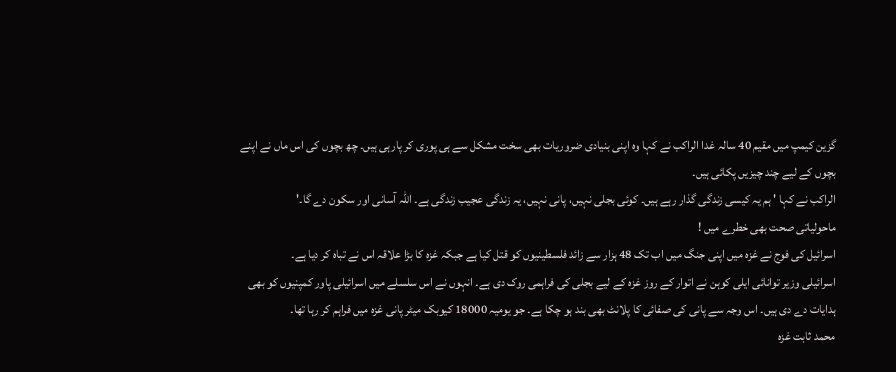گزین کیمپ میں مقیم 40 سالہ غدا الراکب نے کہا وہ اپنی بنیادی ضروریات بھی سخت مشکل سے ہی پوری کر پارہی ہیں۔ چھ بچوں کی اس ماں نے اپنے بچوں کے لیے چند چیزیں پکائی ہیں۔
الراکب نے کہا ' ہم یہ کیسی زندگی گذار رہے ہیں۔ کوئی بجلی نہیں، پانی نہیں، یہ زندگی عجیب زندگی ہے۔ اللہ آسانی اور سکون دے گا۔'
ماحولیاتی صحت بھی خطرے میں !
اسرائیل کی فوج نے غزہ میں اپنی جنگ میں اب تک 48 ہزار سے زائد فلسطینیوں کو قتل کیا ہے جبکہ غزہ کا بڑا علاقہ اس نے تباہ کر دیا ہے۔
اسرائیلی وزیر توانائی ایلی کوہن نے اتوار کے روز غزہ کے لیے بجلی کی فراہمی روک دی ہے۔ انہوں نے اس سلسلے میں اسرائیلی پاور کمپنیوں کو بھی ہدایات دے دی ہیں۔ اس وجہ سے پانی کی صفائی کا پلانٹ بھی بند ہو چکا ہے۔ جو یومیہ 18000 کیوبک میٹر پانی غزہ میں فراہم کر رہا تھا۔
محمد ثابت غزہ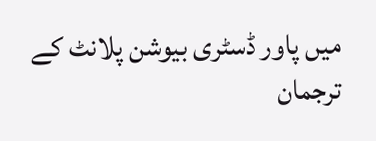میں پاور ڈسٹری بیوشن پلانٹ کے ترجمان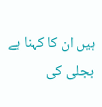ہیں ان کا کہنا ہے بجلی کی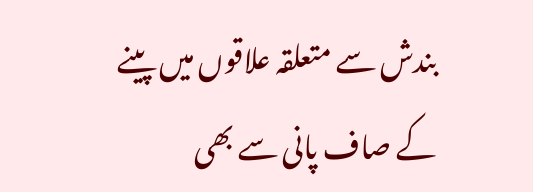بندش سے متعلقہ علاقوں میں پینے کے صاف پانی سے بھی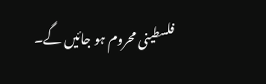فلسطینی محروم ہو جائیں گے۔